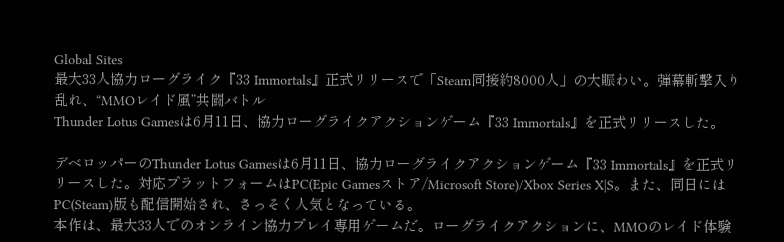Global Sites
最大33人協力ローグライク『33 Immortals』正式リリースで「Steam同接約8000人」の大賑わい。弾幕斬撃入り乱れ、“MMOレイド風”共闘バトル
Thunder Lotus Gamesは6月11日、協力ローグライクアクションゲーム『33 Immortals』を正式リリースした。

デベロッパーのThunder Lotus Gamesは6月11日、協力ローグライクアクションゲーム『33 Immortals』を正式リリースした。対応プラットフォームはPC(Epic Gamesストア/Microsoft Store)/Xbox Series X|S。また、同日にはPC(Steam)版も配信開始され、さっそく人気となっている。
本作は、最大33人でのオンライン協力プレイ専用ゲームだ。ローグライクアクションに、MMOのレイド体験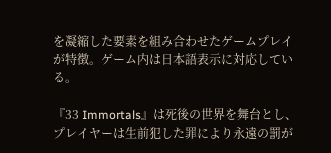を凝縮した要素を組み合わせたゲームプレイが特徴。ゲーム内は日本語表示に対応している。

『33 Immortals』は死後の世界を舞台とし、プレイヤーは生前犯した罪により永遠の罰が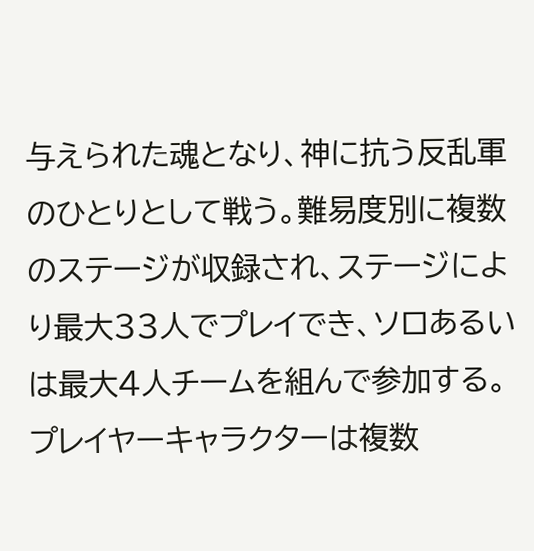与えられた魂となり、神に抗う反乱軍のひとりとして戦う。難易度別に複数のステージが収録され、ステージにより最大33人でプレイでき、ソロあるいは最大4人チームを組んで参加する。
プレイヤーキャラクターは複数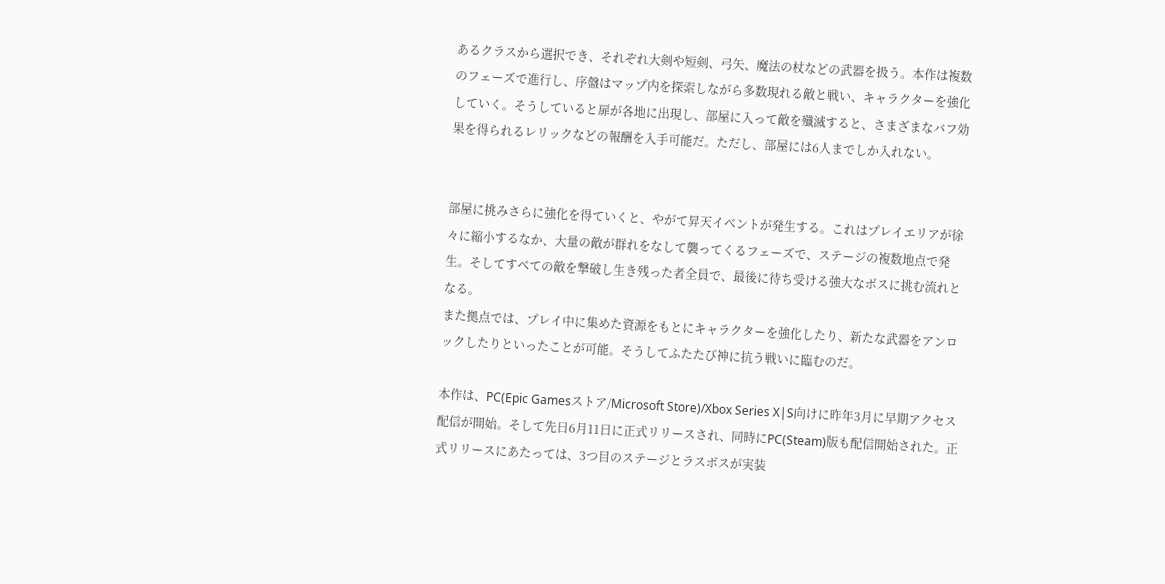あるクラスから選択でき、それぞれ大剣や短剣、弓矢、魔法の杖などの武器を扱う。本作は複数のフェーズで進行し、序盤はマップ内を探索しながら多数現れる敵と戦い、キャラクターを強化していく。そうしていると扉が各地に出現し、部屋に入って敵を殲滅すると、さまざまなバフ効果を得られるレリックなどの報酬を入手可能だ。ただし、部屋には6人までしか入れない。


部屋に挑みさらに強化を得ていくと、やがて昇天イベントが発生する。これはプレイエリアが徐々に縮小するなか、大量の敵が群れをなして襲ってくるフェーズで、ステージの複数地点で発生。そしてすべての敵を撃破し生き残った者全員で、最後に待ち受ける強大なボスに挑む流れとなる。
また拠点では、プレイ中に集めた資源をもとにキャラクターを強化したり、新たな武器をアンロックしたりといったことが可能。そうしてふたたび神に抗う戦いに臨むのだ。

本作は、PC(Epic Gamesストア/Microsoft Store)/Xbox Series X|S向けに昨年3月に早期アクセス配信が開始。そして先日6月11日に正式リリースされ、同時にPC(Steam)版も配信開始された。正式リリースにあたっては、3つ目のステージとラスボスが実装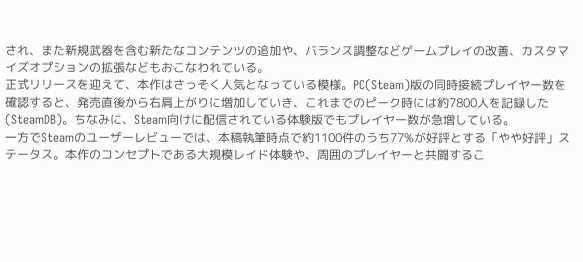され、また新規武器を含む新たなコンテンツの追加や、バランス調整などゲームプレイの改善、カスタマイズオプションの拡張などもおこなわれている。
正式リリースを迎えて、本作はさっそく人気となっている模様。PC(Steam)版の同時接続プレイヤー数を確認すると、発売直後から右肩上がりに増加していき、これまでのピーク時には約7800人を記録した(SteamDB)。ちなみに、Steam向けに配信されている体験版でもプレイヤー数が急増している。
一方でSteamのユーザーレビューでは、本稿執筆時点で約1100件のうち77%が好評とする「やや好評」ステータス。本作のコンセプトである大規模レイド体験や、周囲のプレイヤーと共闘するこ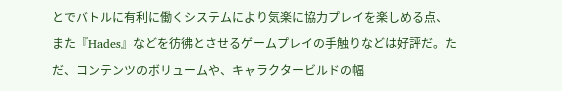とでバトルに有利に働くシステムにより気楽に協力プレイを楽しめる点、また『Hades』などを彷彿とさせるゲームプレイの手触りなどは好評だ。ただ、コンテンツのボリュームや、キャラクタービルドの幅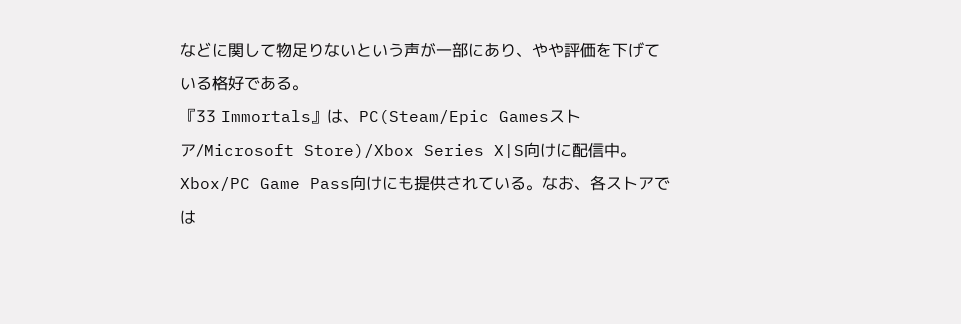などに関して物足りないという声が一部にあり、やや評価を下げている格好である。
『33 Immortals』は、PC(Steam/Epic Gamesストア/Microsoft Store)/Xbox Series X|S向けに配信中。Xbox/PC Game Pass向けにも提供されている。なお、各ストアでは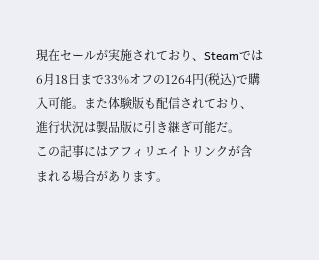現在セールが実施されており、Steamでは6月18日まで33%オフの1264円(税込)で購入可能。また体験版も配信されており、進行状況は製品版に引き継ぎ可能だ。
この記事にはアフィリエイトリンクが含まれる場合があります。